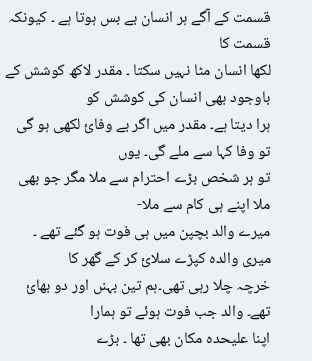قسمت کے آگے ہر انسان بے بس ہوتا ہے ۔ کیونکہ قسمت کا
لکھا انسان مٹا نہیں سکتا ۔ مقدر لاکھ کوشش کے باوجود بھی انسان کی کوشش کو
ہرا دیتا ہے۔ مقدر میں اگر بے وفائ لکھی ہو گی تو وفا کہا سے ملے گی۔ یوں
تو ہر شخص بڑے احترام سے ملا مگر جو بھی ملا اپنے ہی کام سے ملا-
میرے والد بچپن میں ہی فوت ہو گئے تھے ۔ میری والدہ کپڑے سلائ کر کے گھر کا
خرچہ چلا رہی تھی۔ہم تین بہنں اور دو بھائ تھے۔ والد جب فوت ہوئے تو ہمارا
اپنا علیحدہ مکان بھی تھا ۔ بڑے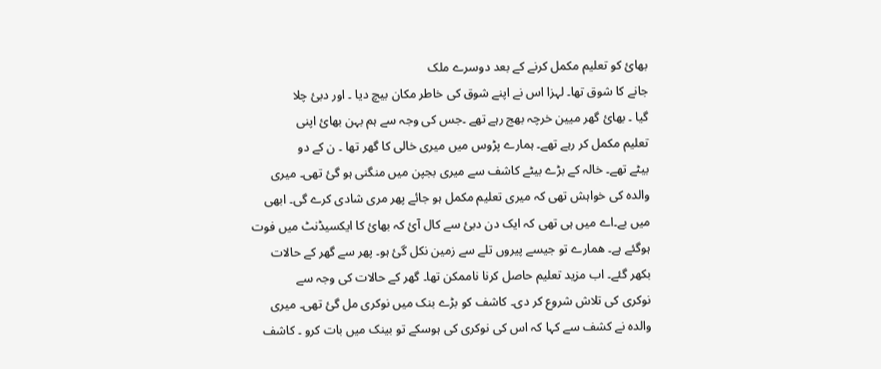بھائ کو تعلیم مکمل کرنے کے بعد دوسرے ملک
جانے کا شوق تھا۔ لہزا اس نے اپنے شوق کی خاطر مکان بیچ دیا ۔ اور دبئ چلا
گیا ۔ بھائ گھر میین خرچہ بھج رہے تھے ۔جس کی وجہ سے ہم بہن بھائ اپنی
تعلیم مکمل کر رہے تھے۔ ہمارے پڑوس میں میری خالی کا گھر تھا ۔ ن کے دو
بیٹے تھے۔ خالہ کے بڑے بیٹے کاشف سے میری بجپن میں منگنی ہو گئ تھی۔ میری
والدہ کی خواہش تھی کہ میری تعلیم مکمل ہو جائے پھر مری شادی کرے گی۔ ابھی
میں بے۔اے میں ہی تھی کہ ایک دن دبئ سے کال آئ کہ بھائ کا ایکسیڈنٹ میں فوت
ہوگئے ہے۔ ھمارے تو جیسے پیروں تلے سے زمین نکل گئ ہو۔ پھر سے گھر کے حالات
بکھر گئے۔ اب مزید تعلیم حاصل کرنا ناممکن تھا۔ گھر کے حالات کی وجہ سے
نوکری کی تلاش شروع کر دی۔ کاشف کو بڑے بنک میں نوکری مل گئ تھی۔ میری
والدہ نے کشف سے کہا کہ اس کی نوکری کی ہوسکے تو بینک میں بات کرو ۔ کاشف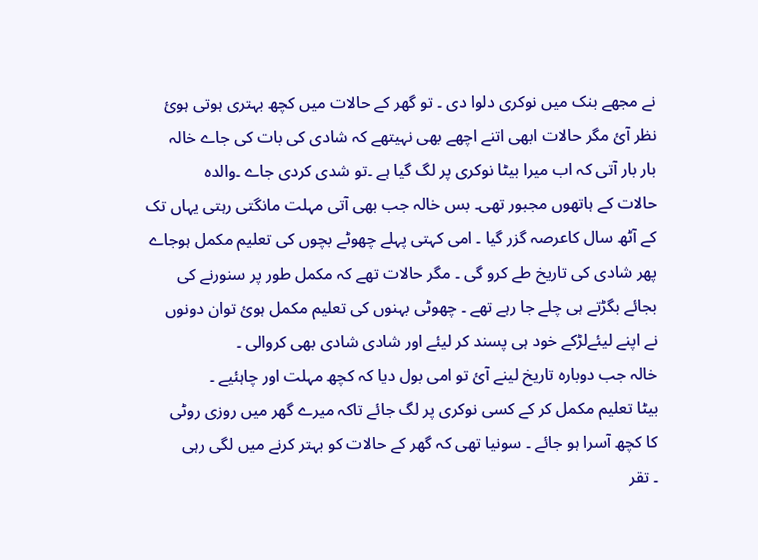نے مجھے بنک میں نوکری دلوا دی ۔ تو گھر کے حالات میں کچھ بہتری ہوتی ہوئ
نظر آئ مگر حالات ابھی اتنے اچھے بھی نہیتھے کہ شادی کی بات کی جاے خالہ
بار بار آتی کہ اب میرا بیٹا نوکری پر لگ گیا ہے ۔تو شدی کردی جاے ۔والدہ
حالات کے ہاتھوں مجبور تھی۔ بس خالہ جب بھی آتی مہلت مانگتی رہتی یہاں تک
کے آٹھ سال کاعرصہ گزر گیا ۔ امی کہتی پہلے چھوٹے بچوں کی تعلیم مکمل ہوجاے
پھر شادی کی تاریخ طے کرو گی ۔ مگر حالات تھے کہ مکمل طور پر سنورنے کی
بجائے بگڑتے ہی چلے جا رہے تھے ۔ چھوٹی بہنوں کی تعلیم مکمل ہوئ توان دونوں
نے اپنے لیئےلڑکے خود ہی پسند کر لیئے اور شادی شادی بھی کروالی ۔
خالہ جب دوبارہ تاریخ لینے آئ تو امی بول دیا کہ کچھ مہلت اور چاہئیے ۔
بیٹا تعلیم مکمل کر کے کسی نوکری پر لگ جائے تاکہ میرے گھر میں روزی روٹی
کا کچھ آسرا ہو جائے ۔ سونیا تھی کہ گھر کے حالات کو بہتر کرنے میں لگی رہی
۔ تقر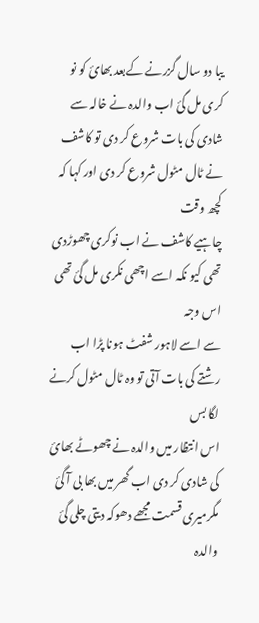یبا دو سال گزرنے کےبعد بھائ کو نو کری مل گئ اب والدہ نے خالہ سے
شادی کی بات شروع کر دی تو کاشف نے ٹال مٹول شروع کر دی اور کہا کہ کچھ وقت
چاہیے کاشف نے اب نوکری چھوڑدی تھی کیو نکہ اسے اچھی نکری مل گئ تھی اس وجہ
سے اسے لاہور شفٹ ہونا پڑا اب رشتے کی بات آتی تو وہ ٹال مٹول کرنے لگا بس
اس انتظار میں والدہ نے چھوٹے بھائ کی شادی کر دی اب گھر میں بھا بی آ گئ
مگرمیری قسمت مجھے دھوکہ دیتی چلی گئ والدہ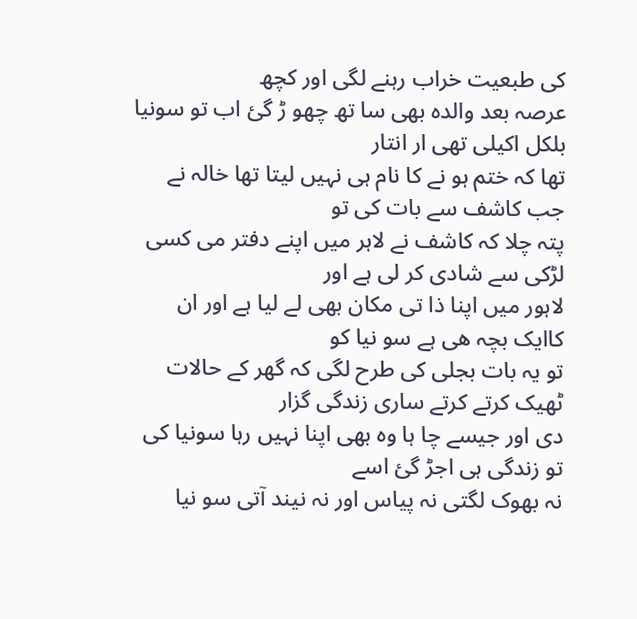کی طبعیت خراب رہنے لگی اور کچھ
عرصہ بعد والدہ بھی سا تھ چھو ڑ گئ اب تو سونیا بلکل اکیلی تھی ار انتار
تھا کہ ختم ہو نے کا نام ہی نہیں لیتا تھا خالہ نے جب کاشف سے بات کی تو
پتہ چلا کہ کاشف نے لاہر میں اپنے دفتر می کسی لڑکی سے شادی کر لی ہے اور
لاہور میں اپنا ذا تی مکان بھی لے لیا ہے اور ان کاایک بچہ ھی ہے سو نیا کو
تو یہ بات بجلی کی طرح لگی کہ گھر کے حالات ٹھیک کرتے کرتے ساری زندگی گزار
دی اور جیسے چا ہا وہ بھی اپنا نہیں رہا سونیا کی تو زندگی ہی اجڑ گئ اسے
نہ بھوک لگتی نہ پیاس اور نہ نیند آتی سو نیا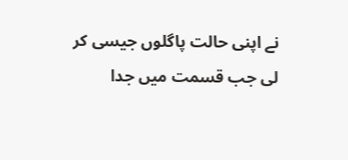نے اپنی حالت پاگلوں جیسی کر
لی جب قسمت میں جدا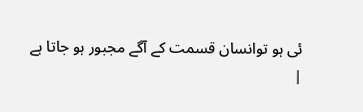ئی ہو توانسان قسمت کے آگے مجبور ہو جاتا ہے
|